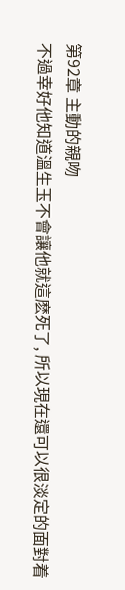第92章 主動的親吻
不過幸好他知道溫生玉不會讓他就這麽死了, 所以現在還可以很淡定的面對着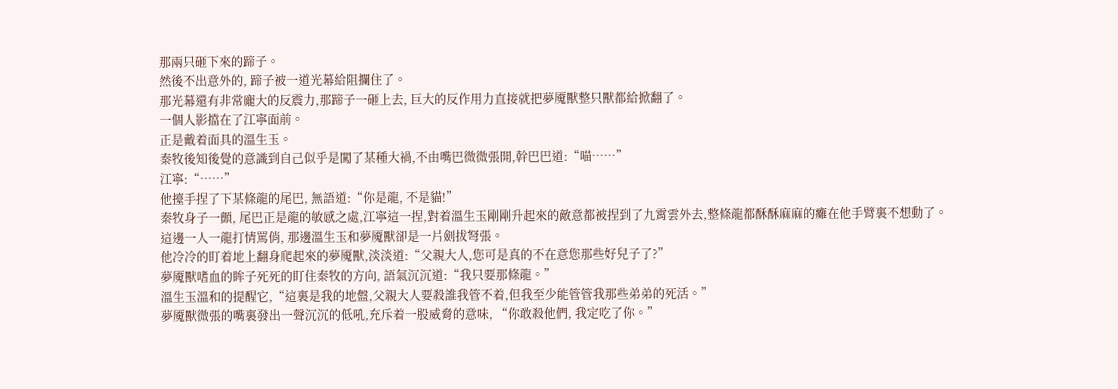那兩只砸下來的蹄子。
然後不出意外的, 蹄子被一道光幕給阻攔住了。
那光幕還有非常龐大的反震力,那蹄子一砸上去, 巨大的反作用力直接就把夢魇獸整只獸都給掀翻了。
一個人影擋在了江寧面前。
正是戴着面具的溫生玉。
秦牧後知後覺的意識到自己似乎是闖了某種大禍,不由嘴巴微微張開,幹巴巴道:“喵……”
江寧:“……”
他擡手捏了下某條龍的尾巴, 無語道:“你是龍, 不是貓!”
秦牧身子一顫, 尾巴正是龍的敏感之處,江寧這一捏,對着溫生玉剛剛升起來的敵意都被捏到了九霄雲外去,整條龍都酥酥麻麻的癱在他手臂裏不想動了。
這邊一人一龍打情罵俏, 那邊溫生玉和夢魇獸卻是一片劍拔弩張。
他冷冷的盯着地上翻身爬起來的夢魇獸,淡淡道:“父親大人,您可是真的不在意您那些好兒子了?”
夢魇獸嗜血的眸子死死的盯住秦牧的方向, 語氣沉沉道:“我只要那條龍。”
溫生玉溫和的提醒它,“這裏是我的地盤,父親大人要殺誰我管不着,但我至少能管管我那些弟弟的死活。”
夢魇獸微張的嘴裏發出一聲沉沉的低吼,充斥着一股威脅的意味, “你敢殺他們, 我定吃了你。”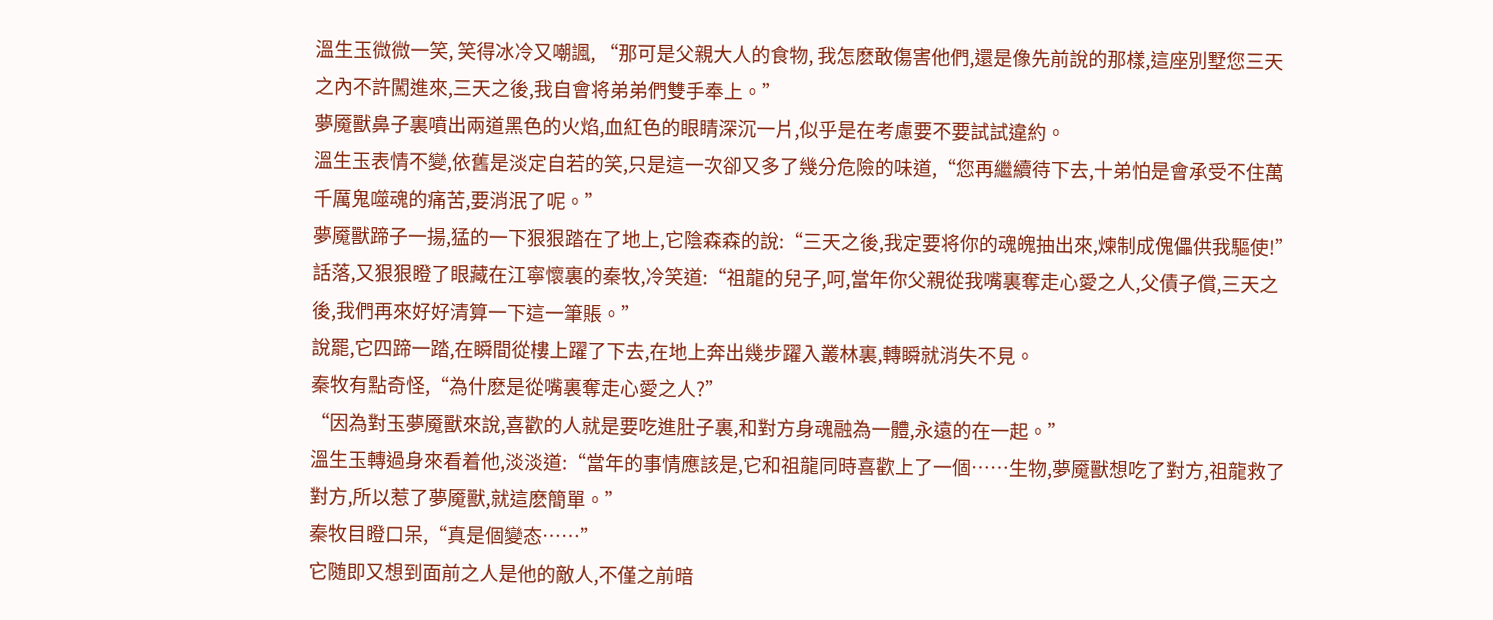溫生玉微微一笑, 笑得冰冷又嘲諷, “那可是父親大人的食物, 我怎麽敢傷害他們,還是像先前說的那樣,這座別墅您三天之內不許闖進來,三天之後,我自會将弟弟們雙手奉上。”
夢魇獸鼻子裏噴出兩道黑色的火焰,血紅色的眼睛深沉一片,似乎是在考慮要不要試試違約。
溫生玉表情不變,依舊是淡定自若的笑,只是這一次卻又多了幾分危險的味道,“您再繼續待下去,十弟怕是會承受不住萬千厲鬼噬魂的痛苦,要消泯了呢。”
夢魇獸蹄子一揚,猛的一下狠狠踏在了地上,它陰森森的說:“三天之後,我定要将你的魂魄抽出來,煉制成傀儡供我驅使!”
話落,又狠狠瞪了眼藏在江寧懷裏的秦牧,冷笑道:“祖龍的兒子,呵,當年你父親從我嘴裏奪走心愛之人,父債子償,三天之後,我們再來好好清算一下這一筆賬。”
說罷,它四蹄一踏,在瞬間從樓上躍了下去,在地上奔出幾步躍入叢林裏,轉瞬就消失不見。
秦牧有點奇怪,“為什麽是從嘴裏奪走心愛之人?”
“因為對玉夢魇獸來說,喜歡的人就是要吃進肚子裏,和對方身魂融為一體,永遠的在一起。”
溫生玉轉過身來看着他,淡淡道:“當年的事情應該是,它和祖龍同時喜歡上了一個……生物,夢魇獸想吃了對方,祖龍救了對方,所以惹了夢魇獸,就這麽簡單。”
秦牧目瞪口呆,“真是個變态……”
它随即又想到面前之人是他的敵人,不僅之前暗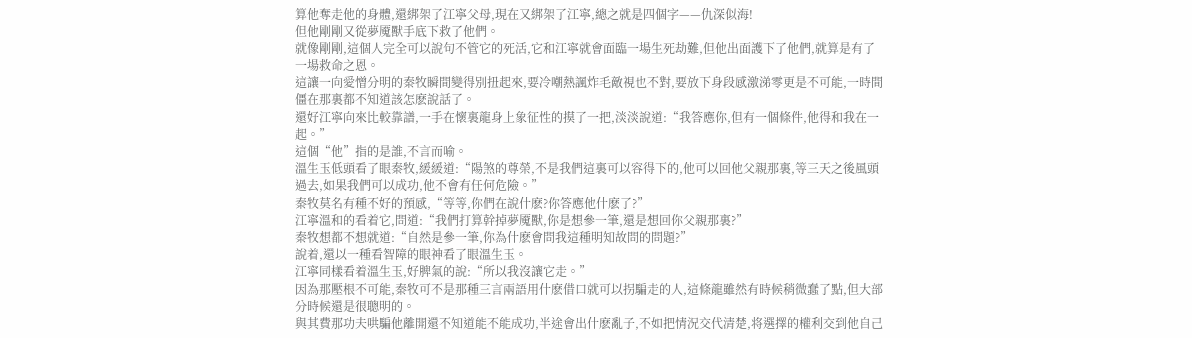算他奪走他的身體,還綁架了江寧父母,現在又綁架了江寧,總之就是四個字——仇深似海!
但他剛剛又從夢魇獸手底下救了他們。
就像剛剛,這個人完全可以說句不管它的死活,它和江寧就會面臨一場生死劫難,但他出面護下了他們,就算是有了一場救命之恩。
這讓一向愛憎分明的秦牧瞬間變得別扭起來,要冷嘲熱諷炸毛敵視也不對,要放下身段感激涕零更是不可能,一時間僵在那裏都不知道該怎麽說話了。
還好江寧向來比較靠譜,一手在懷裏龍身上象征性的摸了一把,淡淡說道:“我答應你,但有一個條件,他得和我在一起。”
這個“他”指的是誰,不言而喻。
溫生玉低頭看了眼秦牧,緩緩道:“陽煞的尊榮,不是我們這裏可以容得下的,他可以回他父親那裏,等三天之後風頭過去,如果我們可以成功,他不會有任何危險。”
秦牧莫名有種不好的預感,“等等,你們在說什麽?你答應他什麽了?”
江寧溫和的看着它,問道:“我們打算幹掉夢魇獸,你是想參一筆,還是想回你父親那裏?”
秦牧想都不想就道:“自然是參一筆,你為什麽會問我這種明知故問的問題?”
說着,還以一種看智障的眼神看了眼溫生玉。
江寧同樣看着溫生玉,好脾氣的說:“所以我沒讓它走。”
因為那壓根不可能,秦牧可不是那種三言兩語用什麽借口就可以拐騙走的人,這條龍雖然有時候稍微蠢了點,但大部分時候還是很聰明的。
與其費那功夫哄騙他離開還不知道能不能成功,半途會出什麽亂子,不如把情況交代清楚,将選擇的權利交到他自己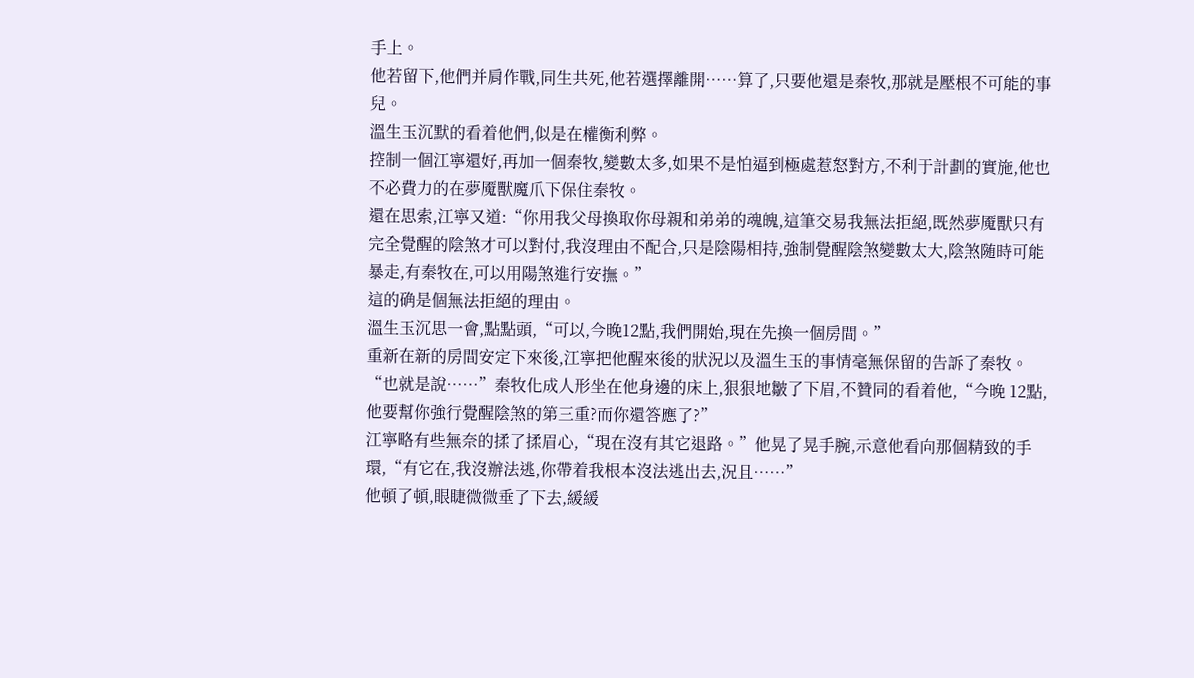手上。
他若留下,他們并肩作戰,同生共死,他若選擇離開……算了,只要他還是秦牧,那就是壓根不可能的事兒。
溫生玉沉默的看着他們,似是在權衡利弊。
控制一個江寧還好,再加一個秦牧,變數太多,如果不是怕逼到極處惹怒對方,不利于計劃的實施,他也不必費力的在夢魇獸魔爪下保住秦牧。
還在思索,江寧又道:“你用我父母換取你母親和弟弟的魂魄,這筆交易我無法拒絕,既然夢魇獸只有完全覺醒的陰煞才可以對付,我沒理由不配合,只是陰陽相持,強制覺醒陰煞變數太大,陰煞随時可能暴走,有秦牧在,可以用陽煞進行安撫。”
這的确是個無法拒絕的理由。
溫生玉沉思一會,點點頭,“可以,今晚12點,我們開始,現在先換一個房間。”
重新在新的房間安定下來後,江寧把他醒來後的狀況以及溫生玉的事情毫無保留的告訴了秦牧。
“也就是說……”秦牧化成人形坐在他身邊的床上,狠狠地皺了下眉,不贊同的看着他,“今晚 12點,他要幫你強行覺醒陰煞的第三重?而你還答應了?”
江寧略有些無奈的揉了揉眉心,“現在沒有其它退路。”他晃了晃手腕,示意他看向那個精致的手環,“有它在,我沒辦法逃,你帶着我根本沒法逃出去,況且……”
他頓了頓,眼睫微微垂了下去,緩緩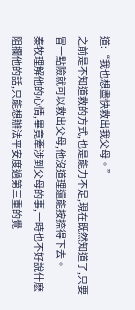道:“我也想盡快救出我父母。”
之前是不知道救的方式,也是能力不足,現在既然知道了,只要冒一點險就可以救出父母,他沒道理還能按捺得下去。
秦牧理解他的心情,畢竟牽涉到父母的事,一時也不好說什麽阻攔他的話,只能想辦法平安度過第三重的覺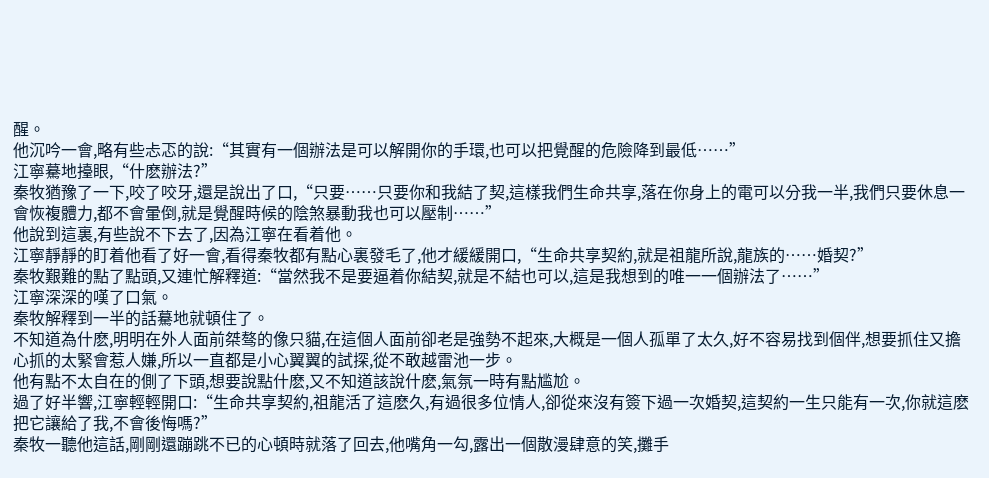醒。
他沉吟一會,略有些忐忑的說:“其實有一個辦法是可以解開你的手環,也可以把覺醒的危險降到最低……”
江寧驀地擡眼,“什麽辦法?”
秦牧猶豫了一下,咬了咬牙,還是說出了口,“只要……只要你和我結了契,這樣我們生命共享,落在你身上的電可以分我一半,我們只要休息一會恢複體力,都不會暈倒,就是覺醒時候的陰煞暴動我也可以壓制……”
他說到這裏,有些說不下去了,因為江寧在看着他。
江寧靜靜的盯着他看了好一會,看得秦牧都有點心裏發毛了,他才緩緩開口,“生命共享契約,就是祖龍所說,龍族的……婚契?”
秦牧艱難的點了點頭,又連忙解釋道:“當然我不是要逼着你結契,就是不結也可以,這是我想到的唯一一個辦法了……”
江寧深深的嘆了口氣。
秦牧解釋到一半的話驀地就頓住了。
不知道為什麽,明明在外人面前桀骜的像只貓,在這個人面前卻老是強勢不起來,大概是一個人孤單了太久,好不容易找到個伴,想要抓住又擔心抓的太緊會惹人嫌,所以一直都是小心翼翼的試探,從不敢越雷池一步。
他有點不太自在的側了下頭,想要說點什麽,又不知道該說什麽,氣氛一時有點尴尬。
過了好半響,江寧輕輕開口:“生命共享契約,祖龍活了這麽久,有過很多位情人,卻從來沒有簽下過一次婚契,這契約一生只能有一次,你就這麽把它讓給了我,不會後悔嗎?”
秦牧一聽他這話,剛剛還蹦跳不已的心頓時就落了回去,他嘴角一勾,露出一個散漫肆意的笑,攤手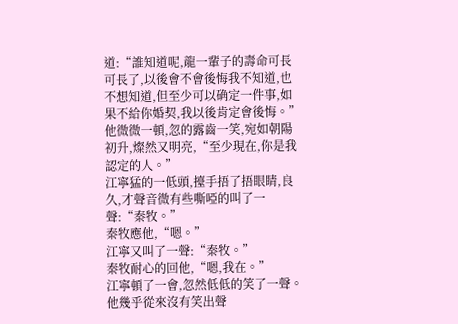道:“誰知道呢,龍一輩子的壽命可長可長了,以後會不會後悔我不知道,也不想知道,但至少可以确定一件事,如果不給你婚契,我以後肯定會後悔。”
他微微一頓,忽的露齒一笑,宛如朝陽初升,燦然又明亮,“至少現在,你是我認定的人。”
江寧猛的一低頭,擡手捂了捂眼睛,良久,才聲音微有些嘶啞的叫了一聲:“秦牧。”
秦牧應他,“嗯。”
江寧又叫了一聲:“秦牧。”
秦牧耐心的回他,“嗯,我在。”
江寧頓了一會,忽然低低的笑了一聲。
他幾乎從來沒有笑出聲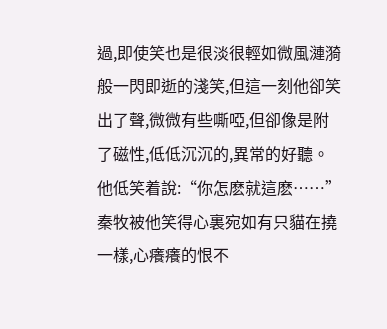過,即使笑也是很淡很輕如微風漣漪般一閃即逝的淺笑,但這一刻他卻笑出了聲,微微有些嘶啞,但卻像是附了磁性,低低沉沉的,異常的好聽。
他低笑着說:“你怎麽就這麽……”
秦牧被他笑得心裏宛如有只貓在撓一樣,心癢癢的恨不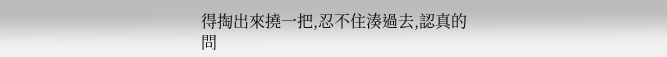得掏出來撓一把,忍不住湊過去,認真的問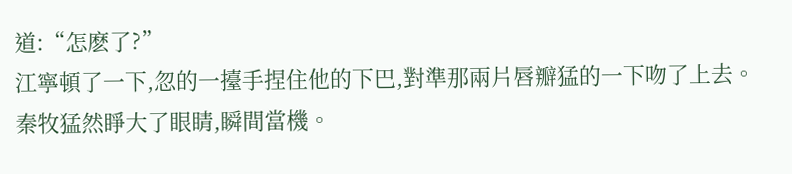道:“怎麽了?”
江寧頓了一下,忽的一擡手捏住他的下巴,對準那兩片唇瓣猛的一下吻了上去。
秦牧猛然睜大了眼睛,瞬間當機。